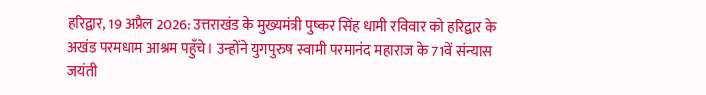हरिद्वार, 19 अप्रैल 2026: उत्तराखंड के मुख्यमंत्री पुष्कर सिंह धामी रविवार को हरिद्वार के अखंड परमधाम आश्रम पहुँचे। उन्होंने युगपुरुष स्वामी परमानंद महाराज के 71वें संन्यास जयंती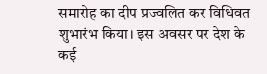समारोह का दीप प्रज्वलित कर विधिवत शुभारंभ किया। इस अवसर पर देश के कई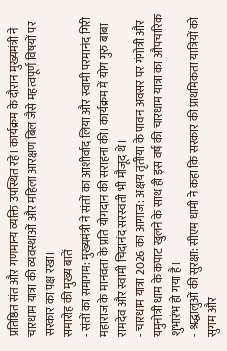प्रतिष्ठित संत और गणमान्य व्यक्ति उपस्थित रहे। कार्यक्रम के दौरान मुख्यमंत्री ने चारधाम यात्रा की व्यवस्थाओं और महिला आरक्षण बिल जैसे महत्वपूर्ण विषयों पर सरकार का पक्ष रखा।
समारोह की मुख्य बातें
- संतों का समागम: मुख्यमंत्री ने संतों का आशीर्वाद लिया और स्वामी परमानंद गिरी महाराज के मानवता के प्रति योगदान की सराहना की। कार्यक्रम में योग गुरु बाबा रामदेव और स्वामी चिदानंद सरस्वती भी मौजूद थे।
- चारधाम यात्रा 2026 का आगाज: अक्षय तृतीया के पावन अवसर पर गंगोत्री और यमुनोत्री धाम के कपाट खुलने के साथ ही इस वर्ष की चारधाम यात्रा का औपचारिक शुभारंभ हो गया है।
- श्रद्धालुओं की सुरक्षा: सीएम धामी ने कहा कि सरकार की प्राथमिकता यात्रियों को सुगम और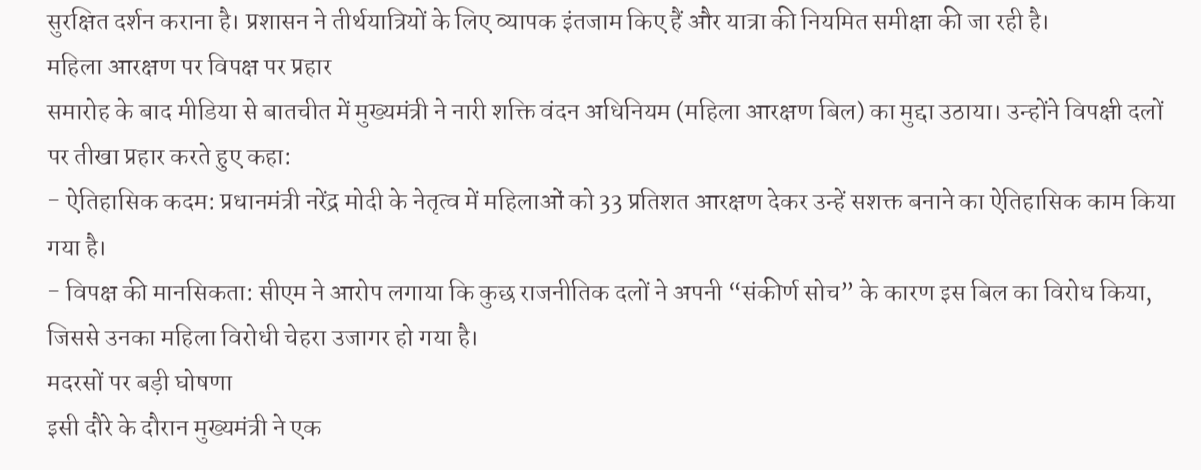सुरक्षित दर्शन कराना है। प्रशासन ने तीर्थयात्रियों के लिए व्यापक इंतजाम किए हैं और यात्रा की नियमित समीक्षा की जा रही है।
महिला आरक्षण पर विपक्ष पर प्रहार
समारोह के बाद मीडिया से बातचीत में मुख्यमंत्री ने नारी शक्ति वंदन अधिनियम (महिला आरक्षण बिल) का मुद्दा उठाया। उन्होंने विपक्षी दलों पर तीखा प्रहार करते हुए कहा:
- ऐतिहासिक कदम: प्रधानमंत्री नरेंद्र मोदी के नेतृत्व में महिलाओं को 33 प्रतिशत आरक्षण देकर उन्हें सशक्त बनाने का ऐतिहासिक काम किया गया है।
- विपक्ष की मानसिकता: सीएम ने आरोप लगाया कि कुछ राजनीतिक दलों ने अपनी “संकीर्ण सोच” के कारण इस बिल का विरोध किया, जिससे उनका महिला विरोधी चेहरा उजागर हो गया है।
मदरसों पर बड़ी घोषणा
इसी दौरे के दौरान मुख्यमंत्री ने एक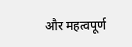और महत्वपूर्ण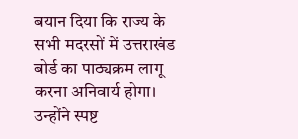बयान दिया कि राज्य के सभी मदरसों में उत्तराखंड बोर्ड का पाठ्यक्रम लागू करना अनिवार्य होगा। उन्होंने स्पष्ट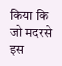किया कि जो मदरसे इस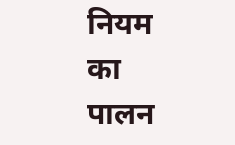नियम का पालन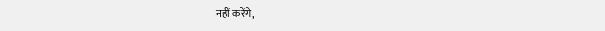नहीं करेंगे,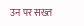उन पर सख्त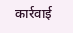कार्रवाई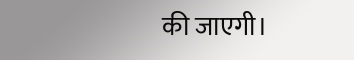की जाएगी।